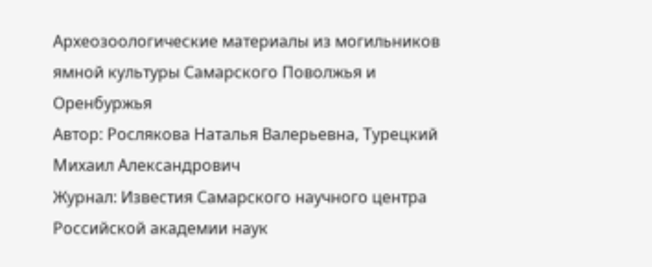Археозоологические материалы из могильников ямной культуры Самарского Поволжья и Оренбуржья
Автор: Рослякова Наталья Валерьевна, Турецкий Михаил Александрович
Журнал: Известия Самарского научного центра Российской академии наук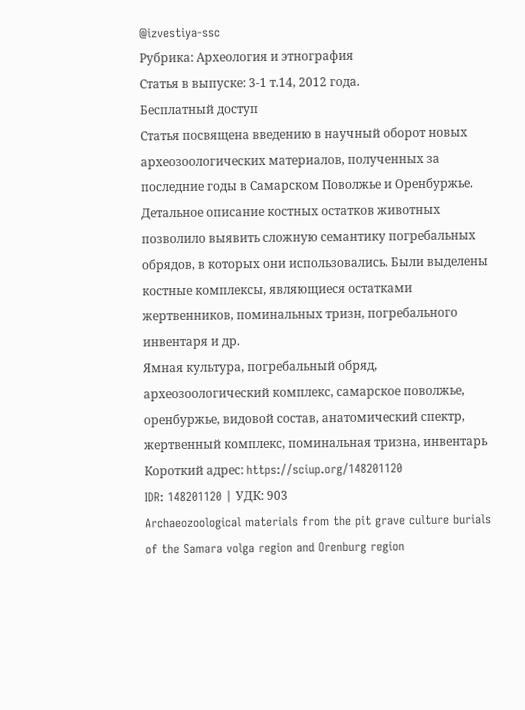@izvestiya-ssc
Рубрика: Археология и этнография
Статья в выпуске: 3-1 т.14, 2012 года.
Бесплатный доступ
Статья посвящена введению в научный оборот новых археозоологических материалов, полученных за последние годы в Самарском Поволжье и Оренбуржье. Детальное описание костных остатков животных позволило выявить сложную семантику погребальных обрядов, в которых они использовались. Были выделены костные комплексы, являющиеся остатками жертвенников, поминальных тризн, погребального инвентаря и др.
Ямная культура, погребальный обряд, археозоологический комплекс, самарское поволжье, оренбуржье, видовой состав, анатомический спектр, жертвенный комплекс, поминальная тризна, инвентарь
Короткий адрес: https://sciup.org/148201120
IDR: 148201120 | УДК: 903
Archaeozoological materials from the pit grave culture burials of the Samara volga region and Orenburg region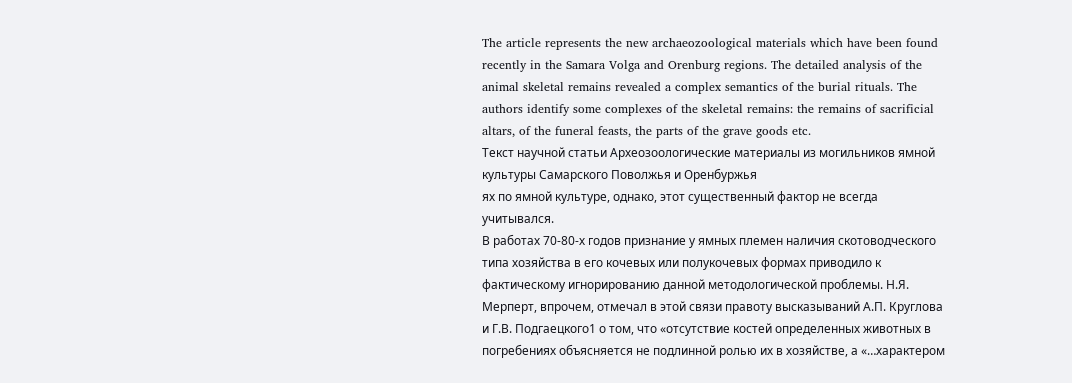The article represents the new archaeozoological materials which have been found recently in the Samara Volga and Orenburg regions. The detailed analysis of the animal skeletal remains revealed a complex semantics of the burial rituals. The authors identify some complexes of the skeletal remains: the remains of sacrificial altars, of the funeral feasts, the parts of the grave goods etc.
Текст научной статьи Археозоологические материалы из могильников ямной культуры Самарского Поволжья и Оренбуржья
ях по ямной культуре, однако, этот существенный фактор не всегда учитывался.
В работах 70-80-х годов признание у ямных племен наличия скотоводческого типа хозяйства в его кочевых или полукочевых формах приводило к фактическому игнорированию данной методологической проблемы. Н.Я. Мерперт, впрочем, отмечал в этой связи правоту высказываний А.П. Круглова и Г.В. Подгаецкого1 о том, что «отсутствие костей определенных животных в погребениях объясняется не подлинной ролью их в хозяйстве, а «…характером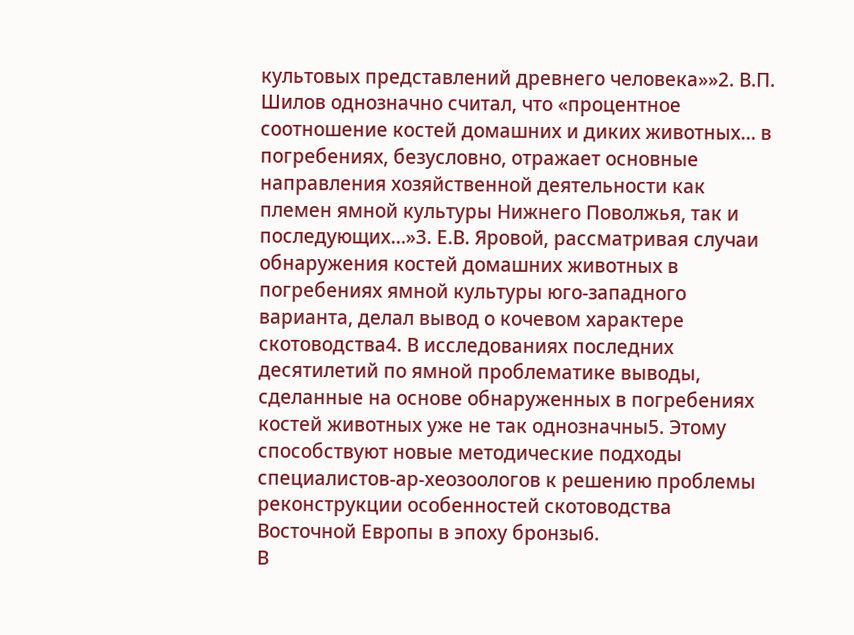культовых представлений древнего человека»»2. В.П. Шилов однозначно считал, что «процентное соотношение костей домашних и диких животных… в погребениях, безусловно, отражает основные направления хозяйственной деятельности как племен ямной культуры Нижнего Поволжья, так и последующих…»3. Е.В. Яровой, рассматривая случаи обнаружения костей домашних животных в погребениях ямной культуры юго-западного варианта, делал вывод о кочевом характере скотоводства4. В исследованиях последних десятилетий по ямной проблематике выводы, сделанные на основе обнаруженных в погребениях костей животных уже не так однозначны5. Этому способствуют новые методические подходы специалистов-ар-хеозоологов к решению проблемы реконструкции особенностей скотоводства Восточной Европы в эпоху бронзы6.
В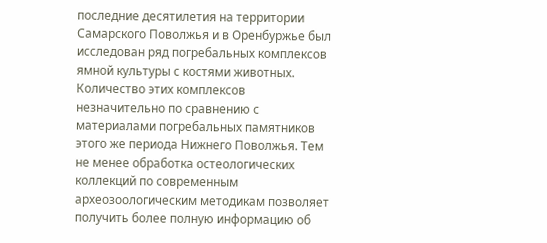последние десятилетия на территории Самарского Поволжья и в Оренбуржье был исследован ряд погребальных комплексов ямной культуры с костями животных. Количество этих комплексов незначительно по сравнению с материалами погребальных памятников этого же периода Нижнего Поволжья. Тем не менее обработка остеологических коллекций по современным археозоологическим методикам позволяет получить более полную информацию об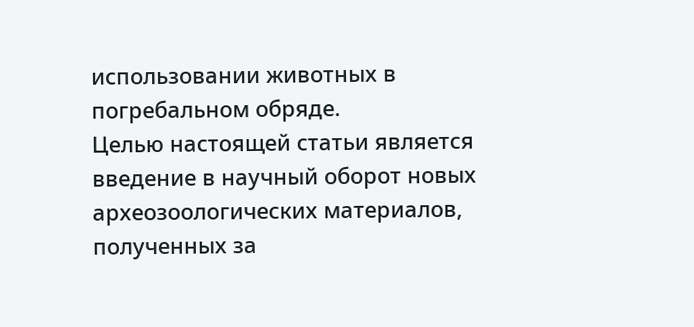использовании животных в погребальном обряде.
Целью настоящей статьи является введение в научный оборот новых археозоологических материалов, полученных за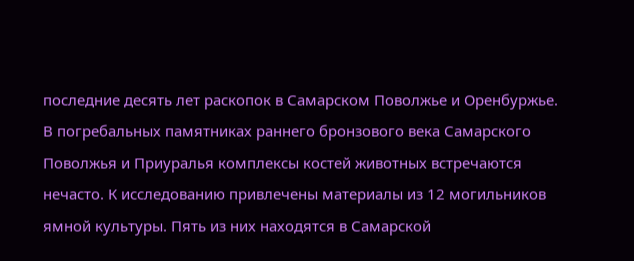последние десять лет раскопок в Самарском Поволжье и Оренбуржье.
В погребальных памятниках раннего бронзового века Самарского Поволжья и Приуралья комплексы костей животных встречаются нечасто. К исследованию привлечены материалы из 12 могильников ямной культуры. Пять из них находятся в Самарской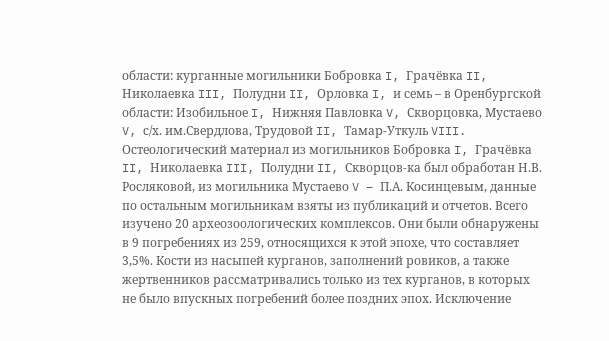области: курганные могильники Бобровка I, Грачёвка II, Николаевка III, Полудни II, Орловка I, и семь – в Оренбургской области: Изобильное I, Нижняя Павловка V, Скворцовка, Мустаево V, с/х. им.Свердлова, Трудовой II, Тамар-Уткуль VIII. Остеологический материал из могильников Бобровка I, Грачёвка II, Николаевка III, Полудни II, Скворцов-ка был обработан Н.В. Росляковой, из могильника Мустаево V – П.А. Косинцевым, данные по остальным могильникам взяты из публикаций и отчетов. Всего изучено 20 археозоологических комплексов. Они были обнаружены в 9 погребениях из 259, относящихся к этой эпохе, что составляет 3,5%. Кости из насыпей курганов, заполнений ровиков, а также жертвенников рассматривались только из тех курганов, в которых не было впускных погребений более поздних эпох. Исключение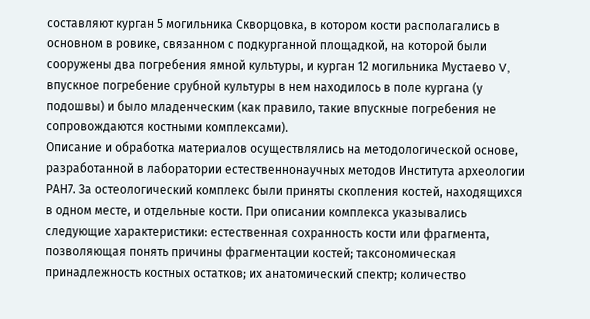составляют курган 5 могильника Скворцовка, в котором кости располагались в основном в ровике, связанном с подкурганной площадкой, на которой были сооружены два погребения ямной культуры, и курган 12 могильника Мустаево V, впускное погребение срубной культуры в нем находилось в поле кургана (у подошвы) и было младенческим (как правило, такие впускные погребения не сопровождаются костными комплексами).
Описание и обработка материалов осуществлялись на методологической основе, разработанной в лаборатории естественнонаучных методов Института археологии РАН7. За остеологический комплекс были приняты скопления костей, находящихся в одном месте, и отдельные кости. При описании комплекса указывались следующие характеристики: естественная сохранность кости или фрагмента, позволяющая понять причины фрагментации костей; таксономическая принадлежность костных остатков; их анатомический спектр; количество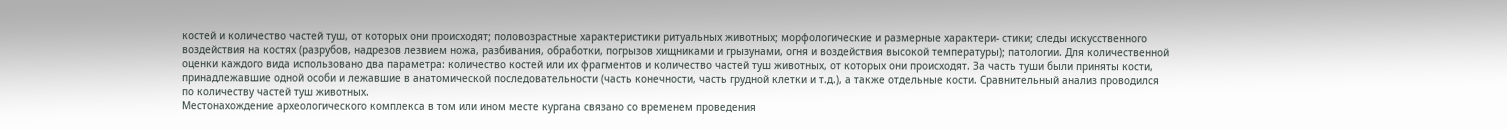костей и количество частей туш, от которых они происходят; половозрастные характеристики ритуальных животных; морфологические и размерные характери- стики; следы искусственного воздействия на костях (разрубов, надрезов лезвием ножа, разбивания, обработки, погрызов хищниками и грызунами, огня и воздействия высокой температуры); патологии. Для количественной оценки каждого вида использовано два параметра: количество костей или их фрагментов и количество частей туш животных, от которых они происходят. За часть туши были приняты кости, принадлежавшие одной особи и лежавшие в анатомической последовательности (часть конечности, часть грудной клетки и т.д.), а также отдельные кости. Сравнительный анализ проводился по количеству частей туш животных.
Местонахождение археологического комплекса в том или ином месте кургана связано со временем проведения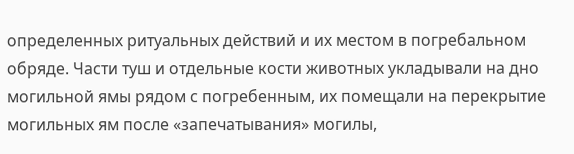определенных ритуальных действий и их местом в погребальном обряде. Части туш и отдельные кости животных укладывали на дно могильной ямы рядом с погребенным, их помещали на перекрытие могильных ям после «запечатывания» могилы,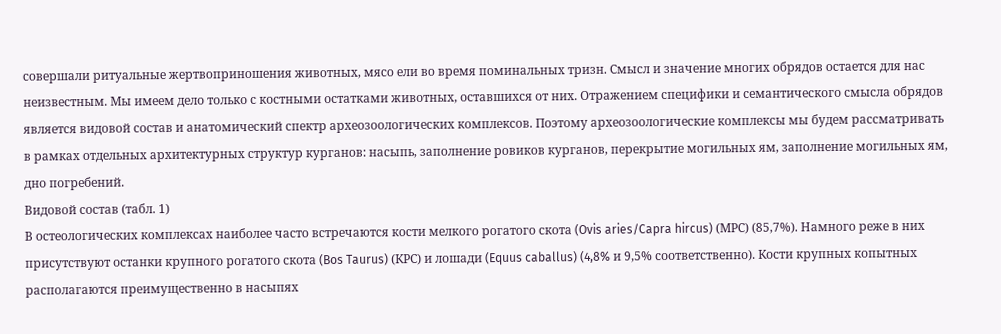совершали ритуальные жертвоприношения животных, мясо ели во время поминальных тризн. Смысл и значение многих обрядов остается для нас неизвестным. Мы имеем дело только с костными остатками животных, оставшихся от них. Отражением специфики и семантического смысла обрядов является видовой состав и анатомический спектр археозоологических комплексов. Поэтому археозоологические комплексы мы будем рассматривать в рамках отдельных архитектурных структур курганов: насыпь, заполнение ровиков курганов, перекрытие могильных ям, заполнение могильных ям, дно погребений.
Видовой состав (табл. 1)
В остеологических комплексах наиболее часто встречаются кости мелкого рогатого скота (Ovis aries/Capra hircus) (МРС) (85,7%). Намного реже в них присутствуют останки крупного рогатого скота (Bos Taurus) (КРС) и лошади (Equus caballus) (4,8% и 9,5% соответственно). Кости крупных копытных располагаются преимущественно в насыпях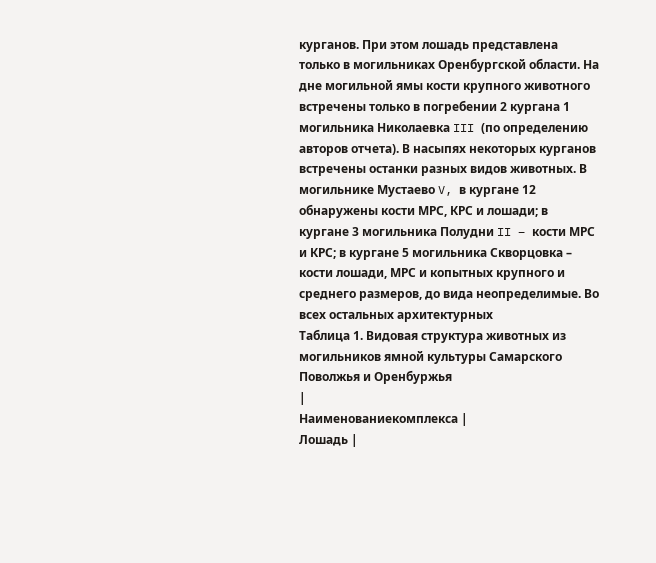курганов. При этом лошадь представлена только в могильниках Оренбургской области. На дне могильной ямы кости крупного животного встречены только в погребении 2 кургана 1 могильника Николаевка III (по определению авторов отчета). В насыпях некоторых курганов встречены останки разных видов животных. В могильнике Мустаево V, в кургане 12 обнаружены кости МРС, КРС и лошади; в кургане 3 могильника Полудни II – кости МРС и КРС; в кургане 5 могильника Скворцовка – кости лошади, МРС и копытных крупного и среднего размеров, до вида неопределимые. Во всех остальных архитектурных
Таблица 1. Видовая структура животных из могильников ямной культуры Самарского Поволжья и Оренбуржья
|
Наименованиекомплекса |
Лошадь |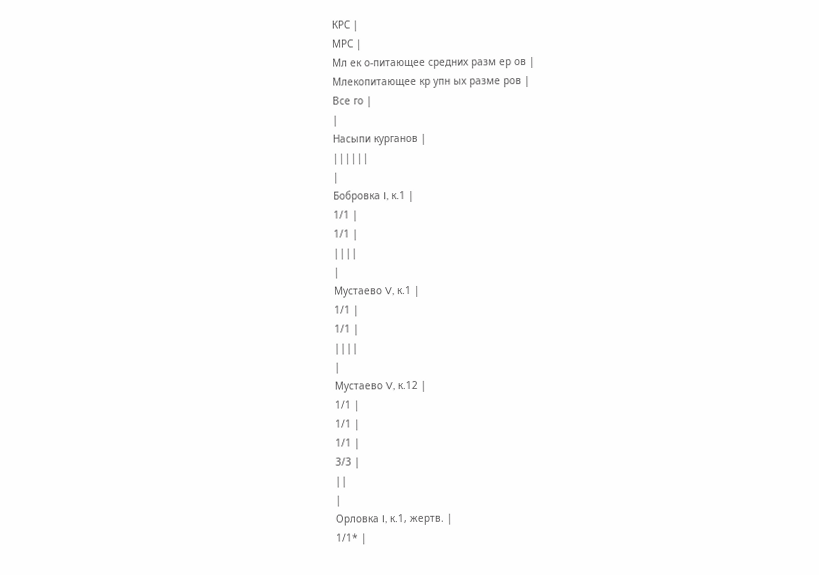КРС |
МРС |
Мл ек о-питающее средних разм ер ов |
Млекопитающее кр упн ых разме ров |
Все го |
|
Насыпи курганов |
||||||
|
Бобровка I, к.1 |
1/1 |
1/1 |
||||
|
Мустаево V, к.1 |
1/1 |
1/1 |
||||
|
Мустаево V, к.12 |
1/1 |
1/1 |
1/1 |
3/3 |
||
|
Орловка I, к.1, жертв. |
1/1* |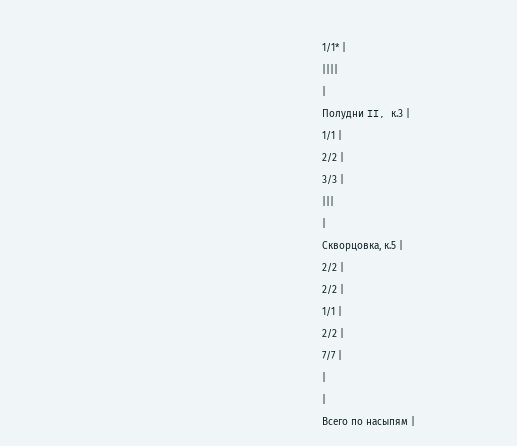1/1* |
||||
|
Полудни II, к.3 |
1/1 |
2/2 |
3/3 |
|||
|
Скворцовка, к.5 |
2/2 |
2/2 |
1/1 |
2/2 |
7/7 |
|
|
Всего по насыпям |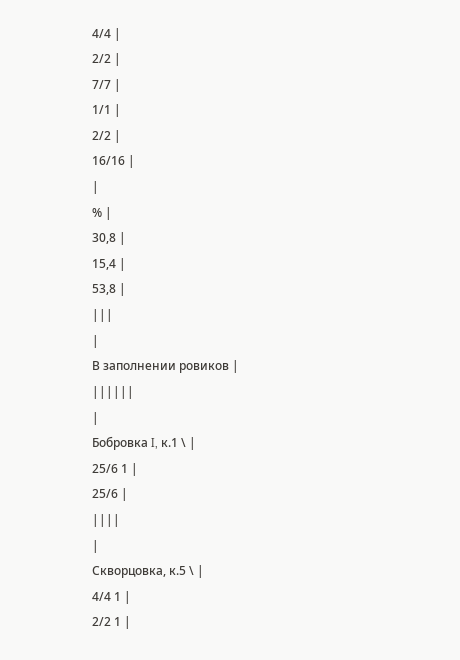4/4 |
2/2 |
7/7 |
1/1 |
2/2 |
16/16 |
|
% |
30,8 |
15,4 |
53,8 |
|||
|
В заполнении ровиков |
||||||
|
Бобровка I, к.1 \ |
25/6 1 |
25/6 |
||||
|
Скворцовка, к.5 \ |
4/4 1 |
2/2 1 |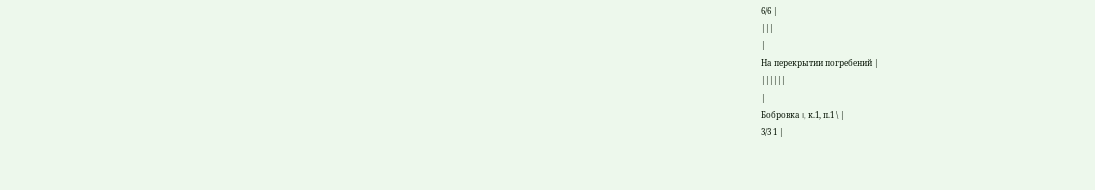6/6 |
|||
|
На перекрытии погребений |
||||||
|
Бобровка I, к.1, п.1 \ |
3/3 1 |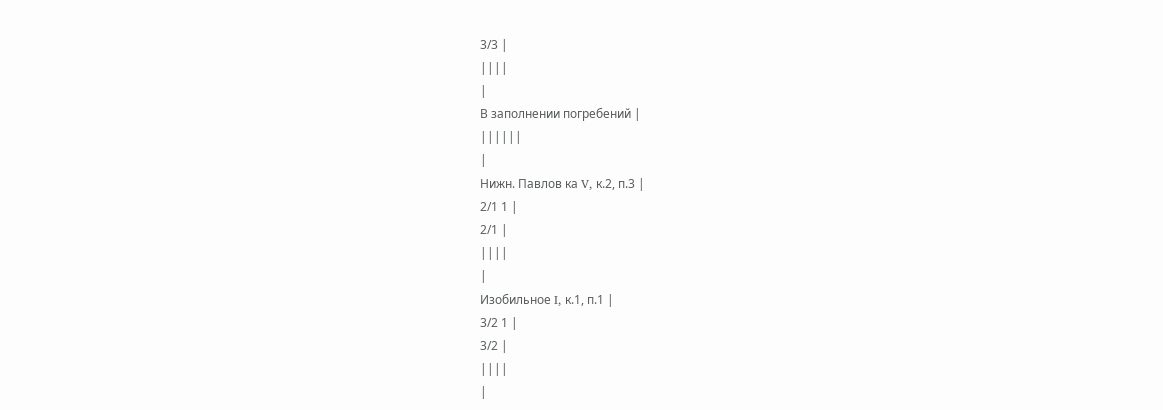3/3 |
||||
|
В заполнении погребений |
||||||
|
Нижн. Павлов ка V, к.2, п.3 |
2/1 1 |
2/1 |
||||
|
Изобильное I, к.1, п.1 |
3/2 1 |
3/2 |
||||
|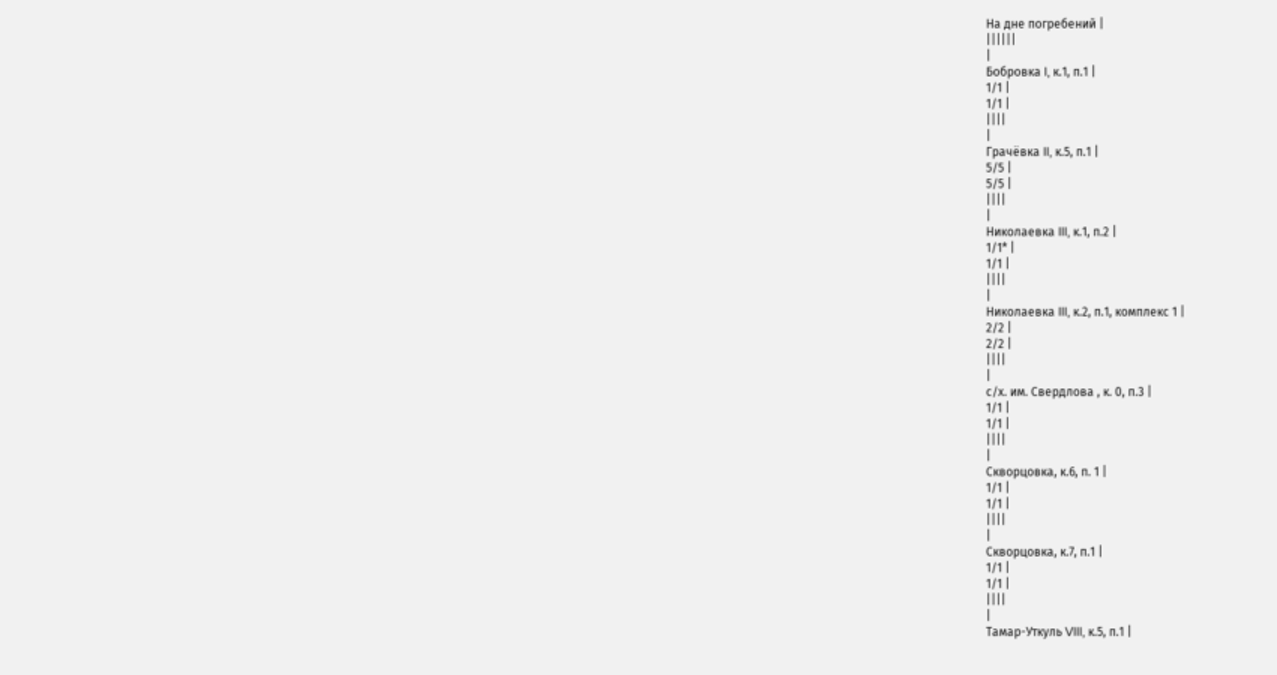На дне погребений |
||||||
|
Бобровка I, к.1, п.1 |
1/1 |
1/1 |
||||
|
Грачёвка II, к.5, п.1 |
5/5 |
5/5 |
||||
|
Николаевка III, к.1, п.2 |
1/1* |
1/1 |
||||
|
Николаевка III, к.2, п.1, комплекс 1 |
2/2 |
2/2 |
||||
|
с/х. им. Свердлова , к. 0, п.3 |
1/1 |
1/1 |
||||
|
Скворцовка, к.6, п. 1 |
1/1 |
1/1 |
||||
|
Скворцовка, к.7, п.1 |
1/1 |
1/1 |
||||
|
Тамар-Уткуль VIII, к.5, п.1 |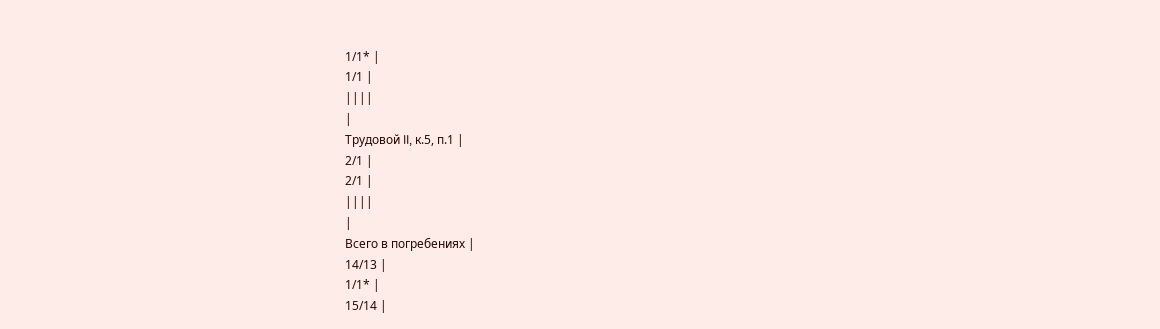1/1* |
1/1 |
||||
|
Трудовой II, к.5, п.1 |
2/1 |
2/1 |
||||
|
Всего в погребениях |
14/13 |
1/1* |
15/14 |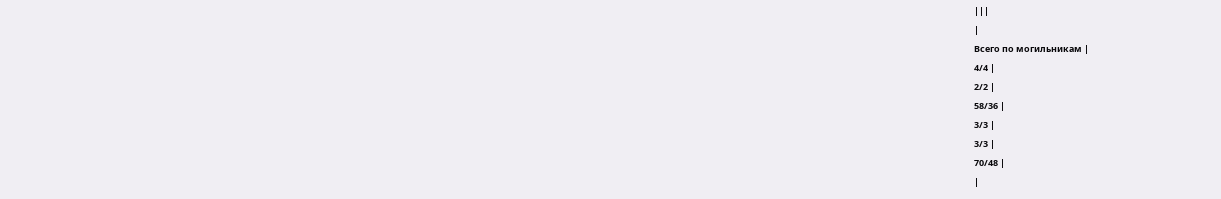|||
|
Всего по могильникам |
4/4 |
2/2 |
58/36 |
3/3 |
3/3 |
70/48 |
|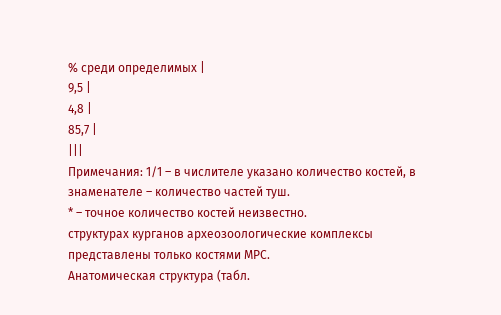% среди определимых |
9,5 |
4,8 |
85,7 |
|||
Примечания: 1/1 – в числителе указано количество костей, в знаменателе – количество частей туш.
* – точное количество костей неизвестно.
структурах курганов археозоологические комплексы представлены только костями МРС.
Анатомическая структура (табл.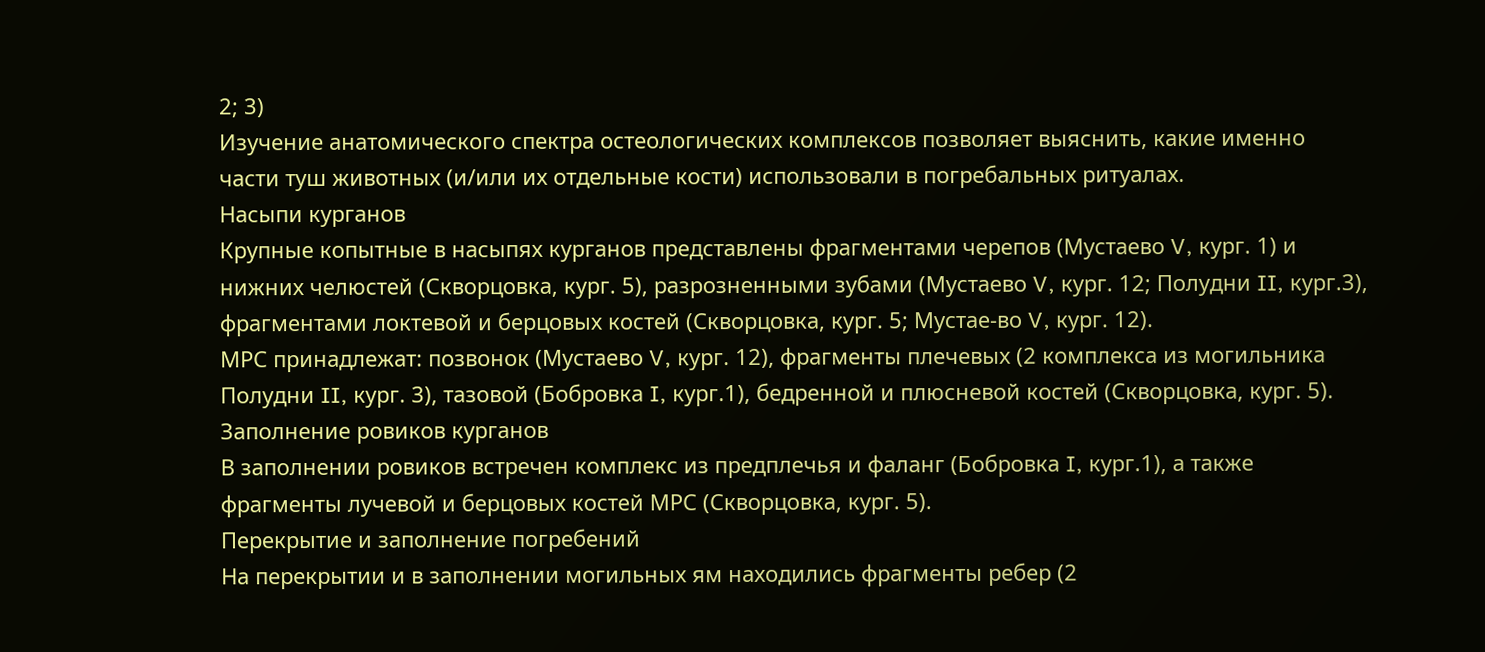2; 3)
Изучение анатомического спектра остеологических комплексов позволяет выяснить, какие именно части туш животных (и/или их отдельные кости) использовали в погребальных ритуалах.
Насыпи курганов
Крупные копытные в насыпях курганов представлены фрагментами черепов (Мустаево V, кург. 1) и нижних челюстей (Скворцовка, кург. 5), разрозненными зубами (Мустаево V, кург. 12; Полудни II, кург.3), фрагментами локтевой и берцовых костей (Скворцовка, кург. 5; Мустае-во V, кург. 12).
МРС принадлежат: позвонок (Мустаево V, кург. 12), фрагменты плечевых (2 комплекса из могильника Полудни II, кург. 3), тазовой (Бобровка I, кург.1), бедренной и плюсневой костей (Скворцовка, кург. 5).
Заполнение ровиков курганов
В заполнении ровиков встречен комплекс из предплечья и фаланг (Бобровка I, кург.1), а также фрагменты лучевой и берцовых костей МРС (Скворцовка, кург. 5).
Перекрытие и заполнение погребений
На перекрытии и в заполнении могильных ям находились фрагменты ребер (2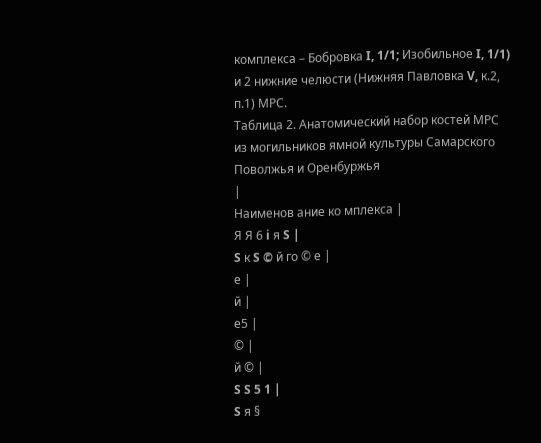комплекса – Бобровка I, 1/1; Изобильное I, 1/1) и 2 нижние челюсти (Нижняя Павловка V, к.2, п.1) МРС.
Таблица 2. Анатомический набор костей МРС из могильников ямной культуры Самарского Поволжья и Оренбуржья
|
Наименов ание ко мплекса |
Я Я 6 i я S |
S к S © й го © е |
е |
й |
е5 |
© |
й © |
S S 5 1 |
S я §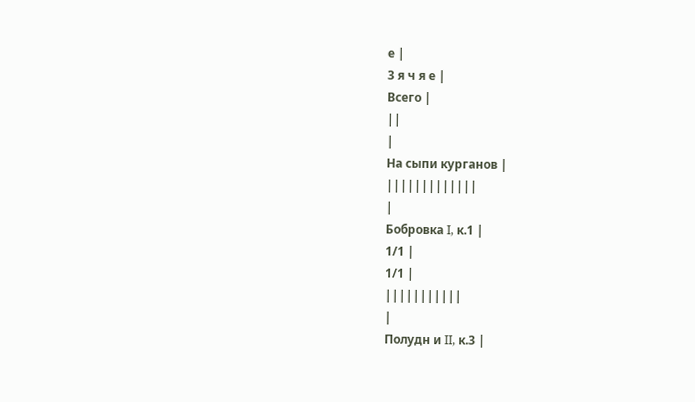е |
3 я ч я е |
Всего |
||
|
На сыпи курганов |
|||||||||||||
|
Бобровка I, к.1 |
1/1 |
1/1 |
|||||||||||
|
Полудн и II, к.3 |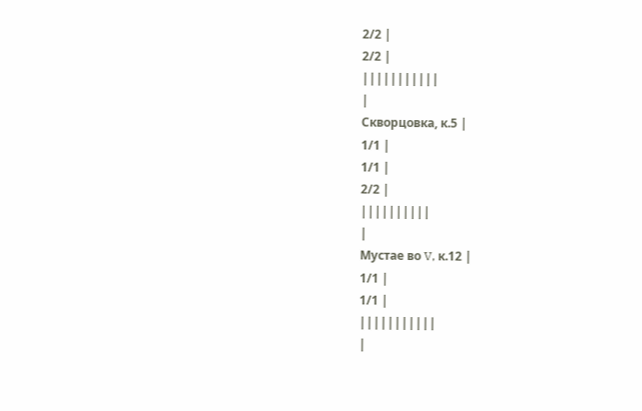2/2 |
2/2 |
|||||||||||
|
Скворцовка, к.5 |
1/1 |
1/1 |
2/2 |
||||||||||
|
Мустае во V, к.12 |
1/1 |
1/1 |
|||||||||||
|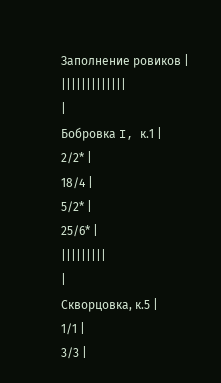Заполнение ровиков |
|||||||||||||
|
Бобровка I, к.1 |
2/2* |
18/4 |
5/2* |
25/6* |
|||||||||
|
Скворцовка, к.5 |
1/1 |
3/3 |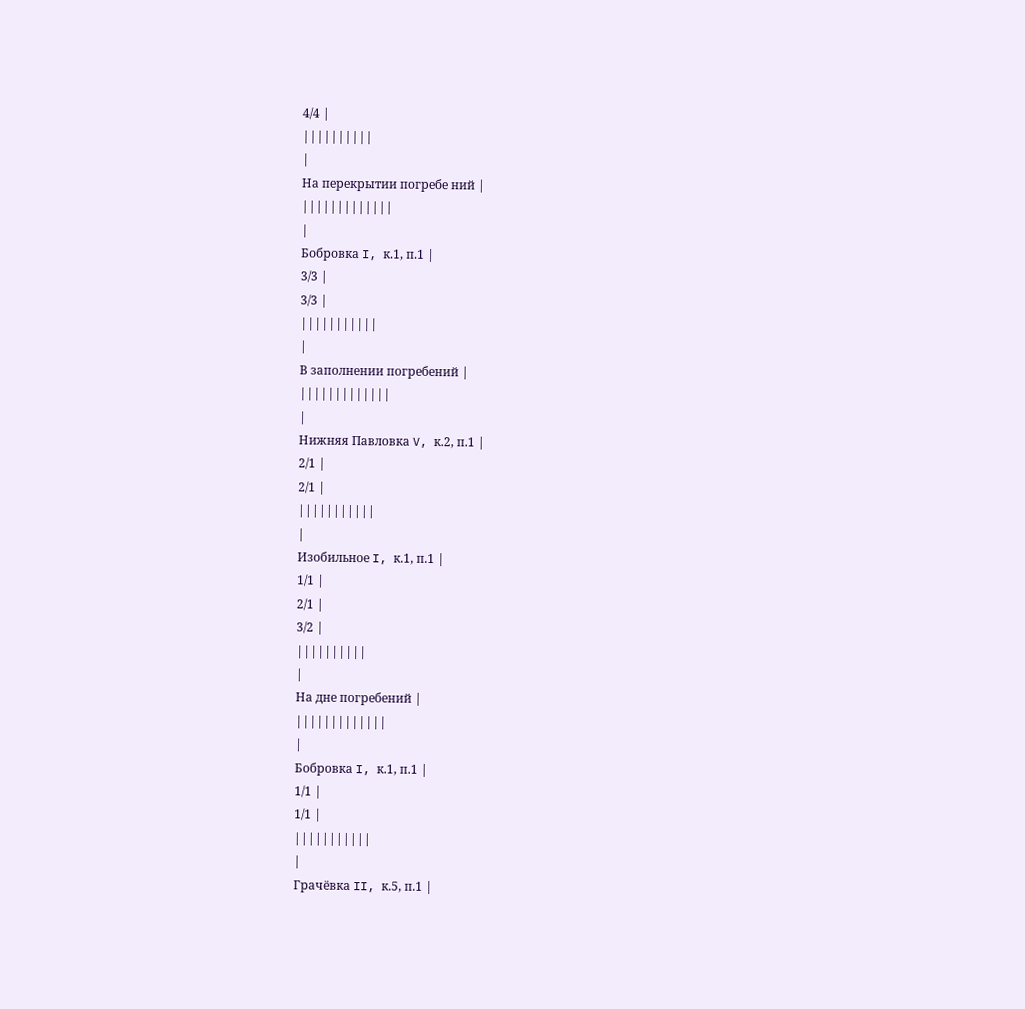4/4 |
||||||||||
|
На перекрытии погребе ний |
|||||||||||||
|
Бобровка I, к.1, п.1 |
3/3 |
3/3 |
|||||||||||
|
В заполнении погребений |
|||||||||||||
|
Нижняя Павловка V, к.2, п.1 |
2/1 |
2/1 |
|||||||||||
|
Изобильное I, к.1, п.1 |
1/1 |
2/1 |
3/2 |
||||||||||
|
На дне погребений |
|||||||||||||
|
Бобровка I, к.1, п.1 |
1/1 |
1/1 |
|||||||||||
|
Грачёвка II, к.5, п.1 |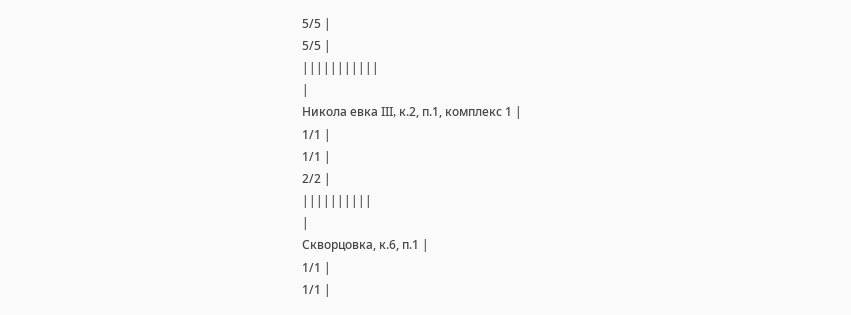5/5 |
5/5 |
|||||||||||
|
Никола евка III, к.2, п.1, комплекс 1 |
1/1 |
1/1 |
2/2 |
||||||||||
|
Скворцовка, к.6, п.1 |
1/1 |
1/1 |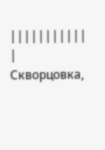|||||||||||
|
Скворцовка,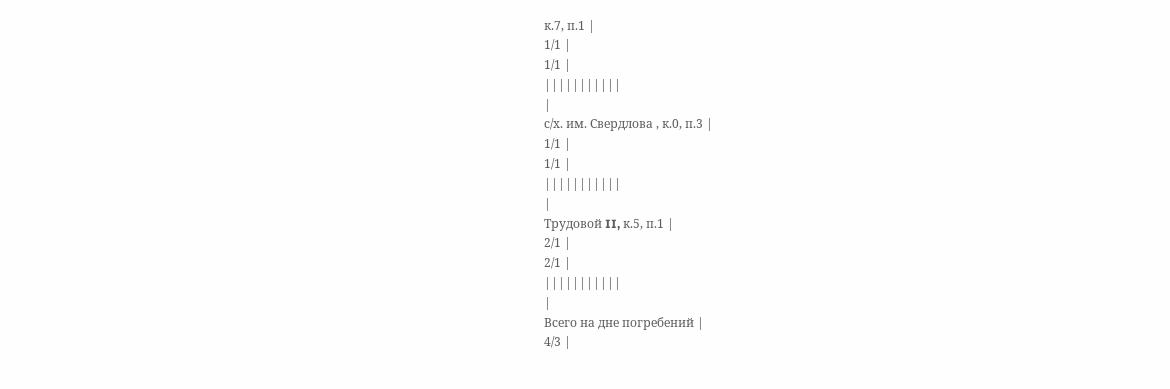к.7, п.1 |
1/1 |
1/1 |
|||||||||||
|
с/х. им. Свердлова , к.0, п.3 |
1/1 |
1/1 |
|||||||||||
|
Трудовой II, к.5, п.1 |
2/1 |
2/1 |
|||||||||||
|
Всего на дне погребений |
4/3 |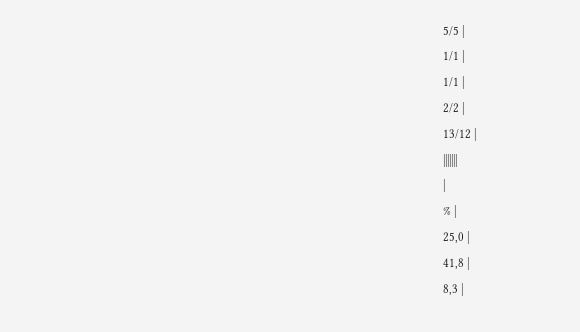5/5 |
1/1 |
1/1 |
2/2 |
13/12 |
|||||||
|
% |
25,0 |
41,8 |
8,3 |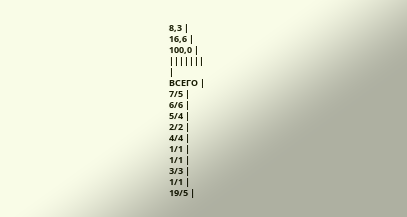8,3 |
16,6 |
100,0 |
|||||||
|
ВСЕГО |
7/5 |
6/6 |
5/4 |
2/2 |
4/4 |
1/1 |
1/1 |
3/3 |
1/1 |
19/5 |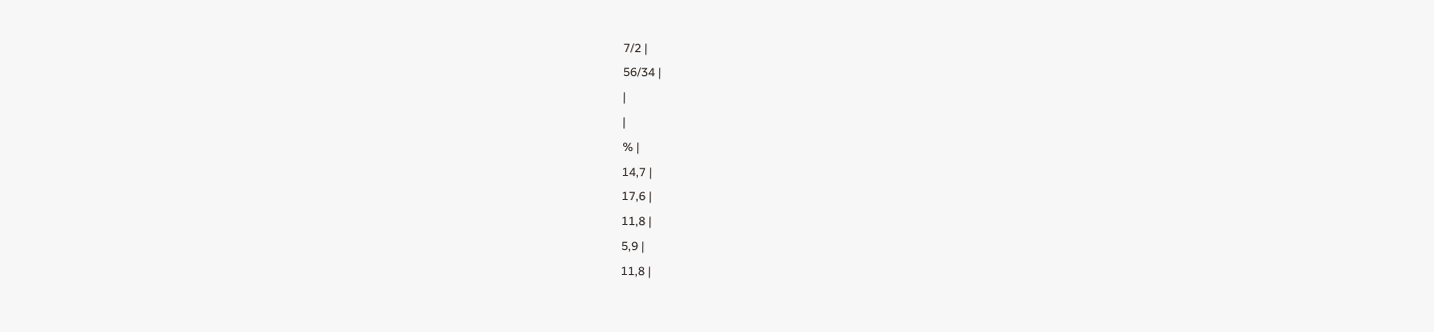7/2 |
56/34 |
|
|
% |
14,7 |
17,6 |
11,8 |
5,9 |
11,8 |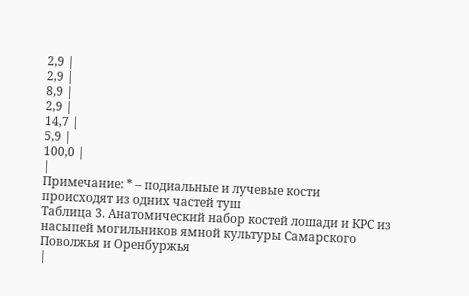2,9 |
2,9 |
8,9 |
2,9 |
14,7 |
5,9 |
100,0 |
|
Примечание: * – подиальные и лучевые кости происходят из одних частей туш
Таблица 3. Анатомический набор костей лошади и КРС из насыпей могильников ямной культуры Самарского Поволжья и Оренбуржья
|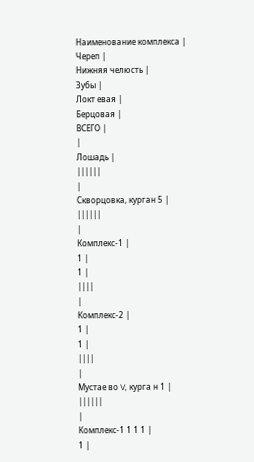Наименование комплекса |
Череп |
Нижняя челюсть |
Зубы |
Локт евая |
Берцовая |
ВСЕГО |
|
Лошадь |
||||||
|
Скворцовка, курган 5 |
||||||
|
Комплекс-1 |
1 |
1 |
||||
|
Комплекс-2 |
1 |
1 |
||||
|
Мустае во V, курга н 1 |
||||||
|
Комплекс-1 1 1 1 |
1 |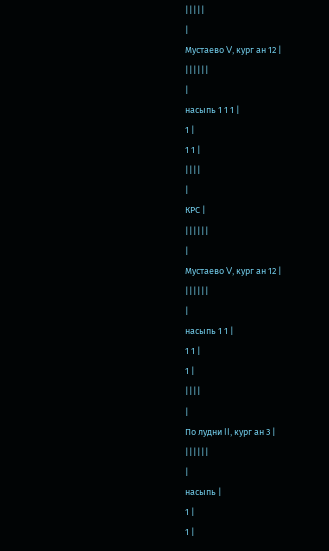|||||
|
Мустаево V, кург ан 12 |
||||||
|
насыпь 1 1 1 |
1 |
1 1 |
||||
|
КРС |
||||||
|
Мустаево V, кург ан 12 |
||||||
|
насыпь 1 1 |
1 1 |
1 |
||||
|
По лудни II, кург ан 3 |
||||||
|
насыпь |
1 |
1 |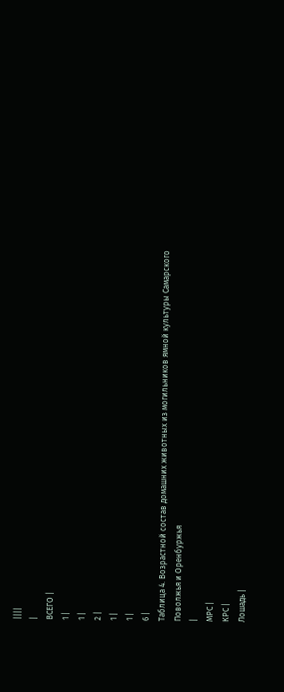||||
|
ВСЕГО |
1 |
1 |
2 |
1 |
1 |
6 |
Таблица 4. Возрастной состав домашних животных из могильников ямной культуры Самарского Поволжья и Оренбуржья
|
МРС |
КРС |
Лошадь |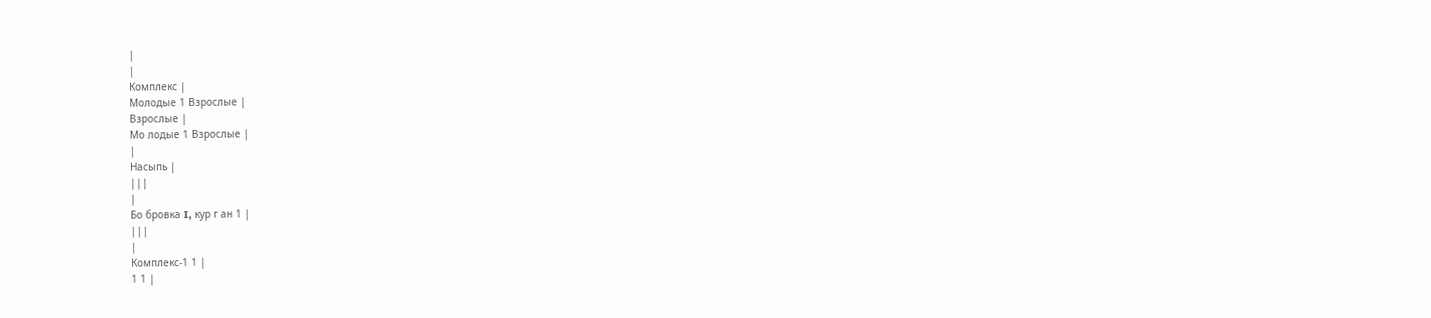|
|
Комплекс |
Молодые 1 Взрослые |
Взрослые |
Мо лодые 1 Взрослые |
|
Насыпь |
|||
|
Бо бровка I, кур г ан 1 |
|||
|
Комплекс-1 1 |
1 1 |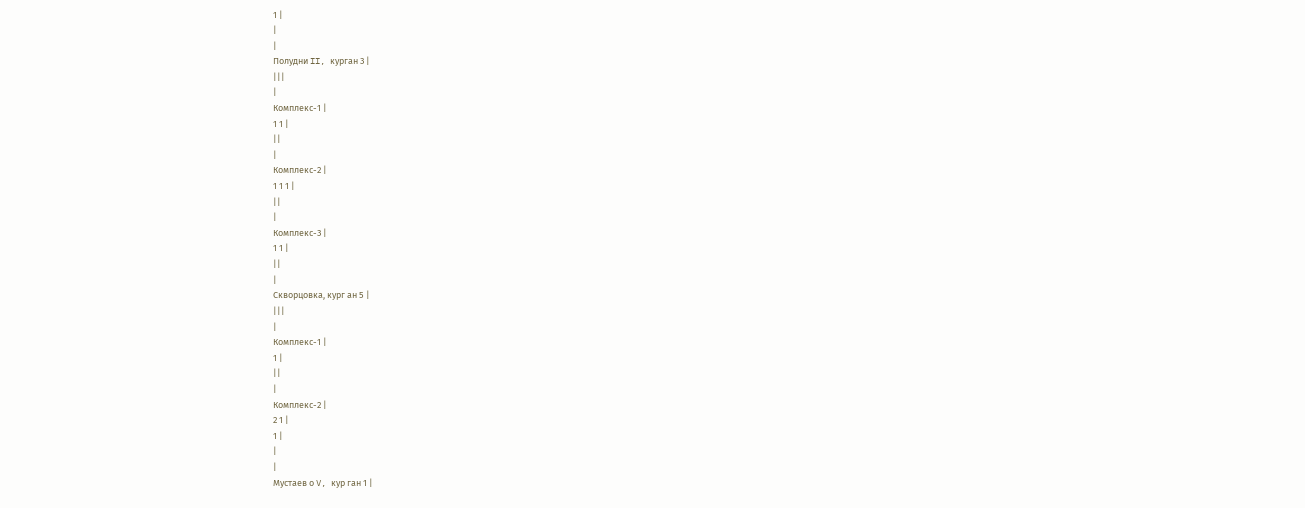1 |
|
|
Полудни II, курган 3 |
|||
|
Комплекс-1 |
1 1 |
||
|
Комплекс-2 |
1 1 1 |
||
|
Комплекс-3 |
1 1 |
||
|
Скворцовка, кург ан 5 |
|||
|
Комплекс-1 |
1 |
||
|
Комплекс-2 |
2 1 |
1 |
|
|
Мустаев о V, кур ган 1 |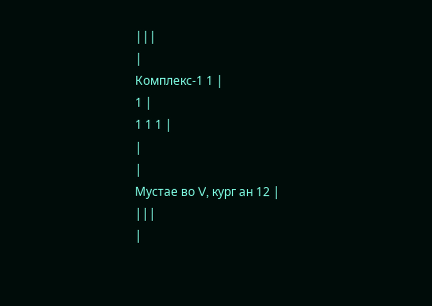|||
|
Комплекс-1 1 |
1 |
1 1 1 |
|
|
Мустае во V, кург ан 12 |
|||
|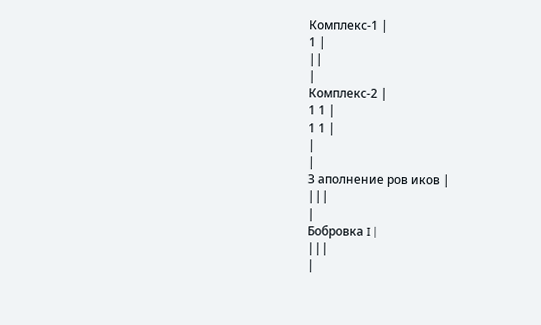Комплекс-1 |
1 |
||
|
Комплекс-2 |
1 1 |
1 1 |
|
|
З аполнение ров иков |
|||
|
Бобровка I |
|||
|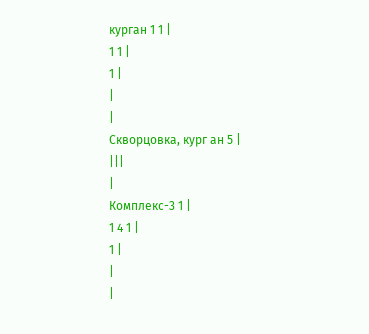курган 1 1 |
1 1 |
1 |
|
|
Скворцовка, кург ан 5 |
|||
|
Комплекс-3 1 |
1 4 1 |
1 |
|
|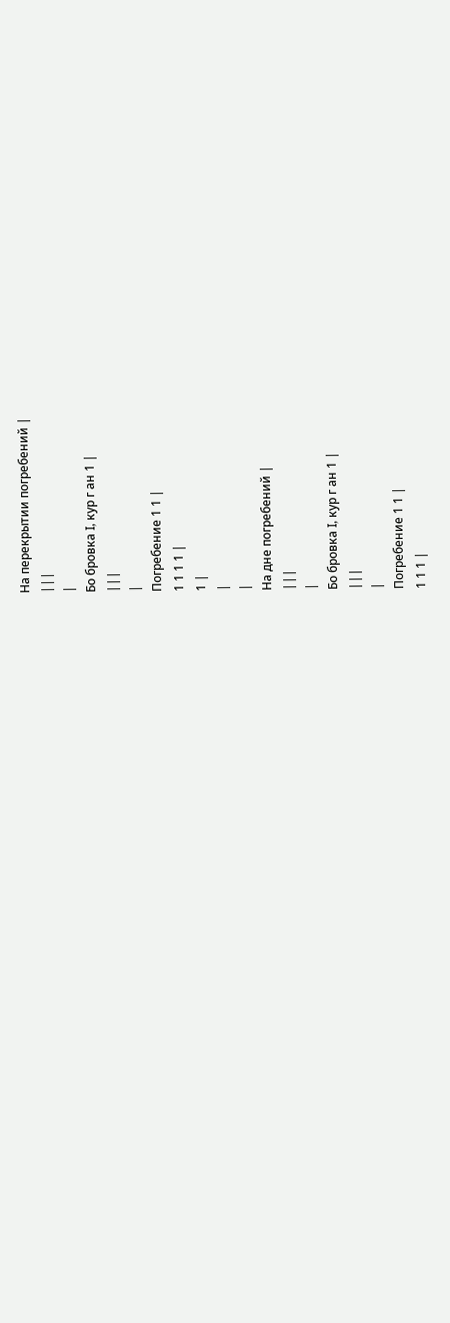На перекрытии погребений |
|||
|
Бо бровка I, кур г ан 1 |
|||
|
Погребение 1 1 |
1 1 1 1 |
1 |
|
|
На дне погребений |
|||
|
Бо бровка I, кур г ан 1 |
|||
|
Погребение 1 1 |
1 1 1 |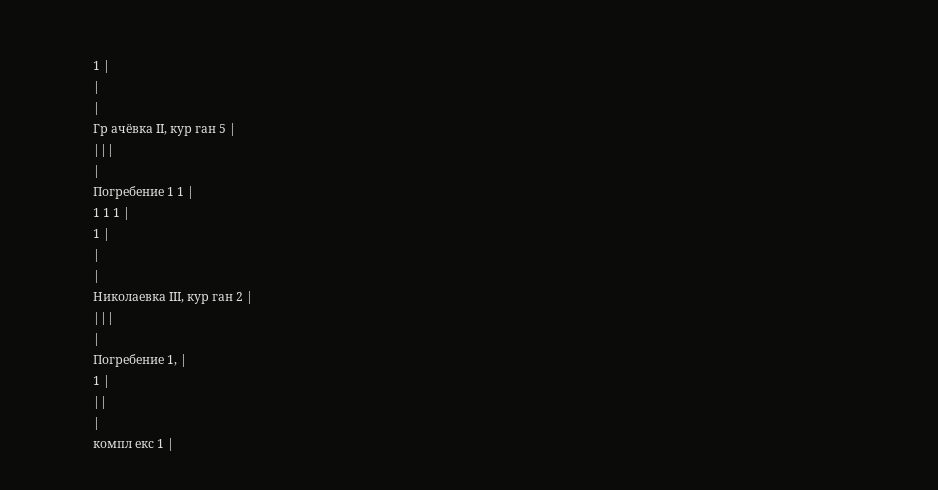1 |
|
|
Гр ачёвка II, кур ган 5 |
|||
|
Погребение 1 1 |
1 1 1 |
1 |
|
|
Николаевка III, кур ган 2 |
|||
|
Погребение 1, |
1 |
||
|
компл екс 1 |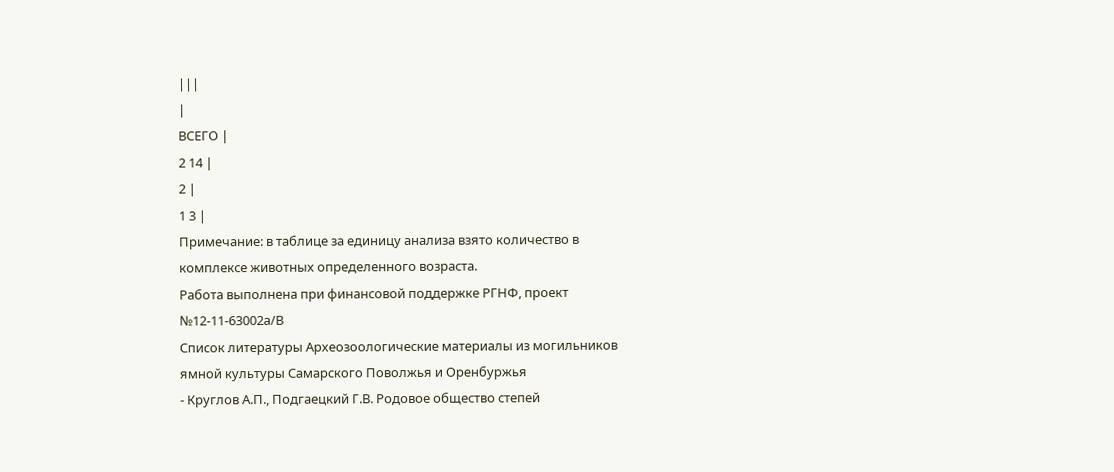|||
|
ВСЕГО |
2 14 |
2 |
1 3 |
Примечание: в таблице за единицу анализа взято количество в комплексе животных определенного возраста.
Работа выполнена при финансовой поддержке РГНФ, проект №12-11-63002а/В
Список литературы Археозоологические материалы из могильников ямной культуры Самарского Поволжья и Оренбуржья
- Круглов А.П., Подгаецкий Г.В. Родовое общество степей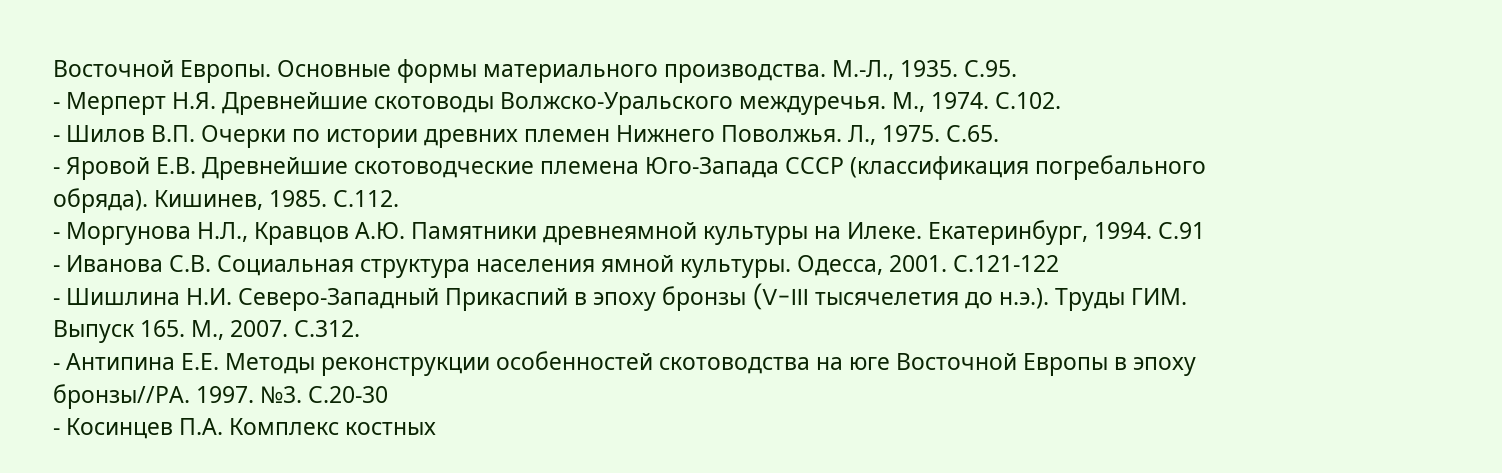Восточной Европы. Основные формы материального производства. М.-Л., 1935. С.95.
- Мерперт Н.Я. Древнейшие скотоводы Волжско-Уральского междуречья. М., 1974. С.102.
- Шилов В.П. Очерки по истории древних племен Нижнего Поволжья. Л., 1975. С.65.
- Яровой Е.В. Древнейшие скотоводческие племена Юго-Запада СССР (классификация погребального обряда). Кишинев, 1985. С.112.
- Моргунова Н.Л., Кравцов А.Ю. Памятники древнеямной культуры на Илеке. Екатеринбург, 1994. С.91
- Иванова С.В. Социальная структура населения ямной культуры. Одесса, 2001. С.121-122
- Шишлина Н.И. Северо-Западный Прикаспий в эпоху бронзы (V-III тысячелетия до н.э.). Труды ГИМ. Выпуск 165. М., 2007. С.312.
- Антипина Е.Е. Методы реконструкции особенностей скотоводства на юге Восточной Европы в эпоху бронзы//РА. 1997. №3. С.20-30
- Косинцев П.А. Комплекс костных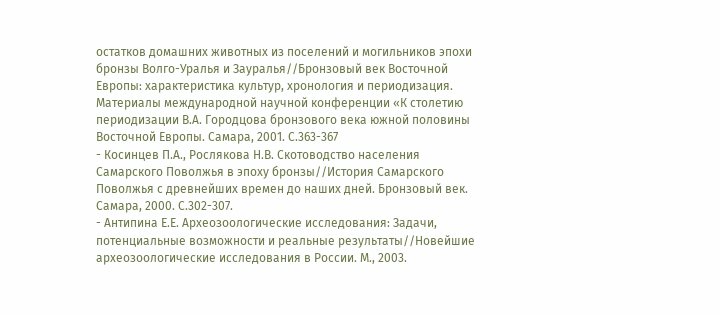остатков домашних животных из поселений и могильников эпохи бронзы Волго-Уралья и Зауралья//Бронзовый век Восточной Европы: характеристика культур, хронология и периодизация. Материалы международной научной конференции «К столетию периодизации В.А. Городцова бронзового века южной половины Восточной Европы. Самара, 2001. С.363-367
- Косинцев П.А., Рослякова Н.В. Скотоводство населения Самарского Поволжья в эпоху бронзы//История Самарского Поволжья с древнейших времен до наших дней. Бронзовый век. Самара, 2000. С.302-307.
- Антипина Е.Е. Археозоологические исследования: Задачи, потенциальные возможности и реальные результаты//Новейшие археозоологические исследования в России. М., 2003.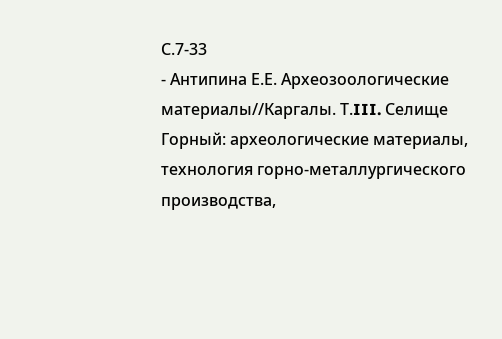С.7-33
- Антипина Е.Е. Археозоологические материалы//Каргалы. Т.III. Селище Горный: археологические материалы, технология горно-металлургического производства,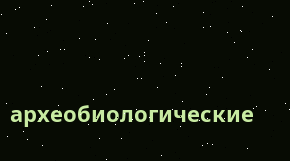археобиологические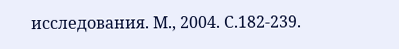исследования. М., 2004. С.182-239.